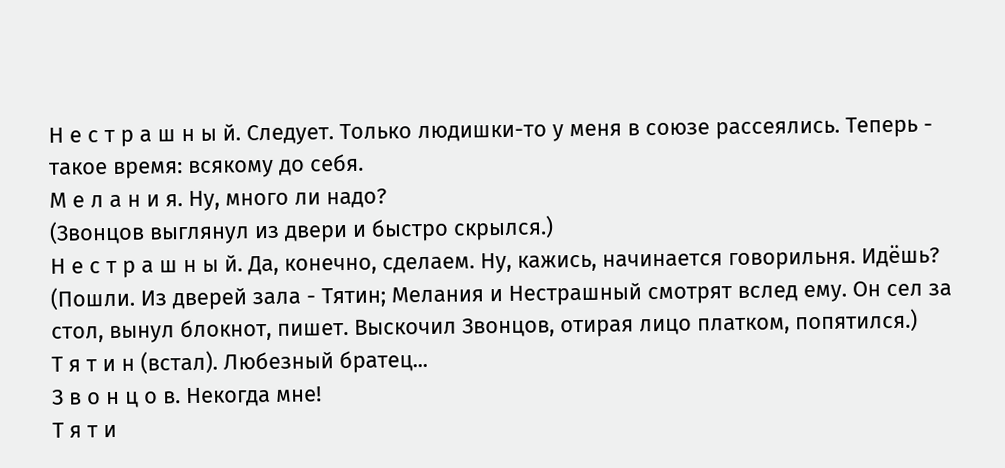Н е с т р а ш н ы й. Следует. Только людишки-то у меня в союзе рассеялись. Теперь - такое время: всякому до себя.
М е л а н и я. Ну, много ли надо?
(Звонцов выглянул из двери и быстро скрылся.)
Н е с т р а ш н ы й. Да, конечно, сделаем. Ну, кажись, начинается говорильня. Идёшь?
(Пошли. Из дверей зала - Тятин; Мелания и Нестрашный смотрят вслед ему. Он сел за стол, вынул блокнот, пишет. Выскочил Звонцов, отирая лицо платком, попятился.)
Т я т и н (встал). Любезный братец...
З в о н ц о в. Некогда мне!
Т я т и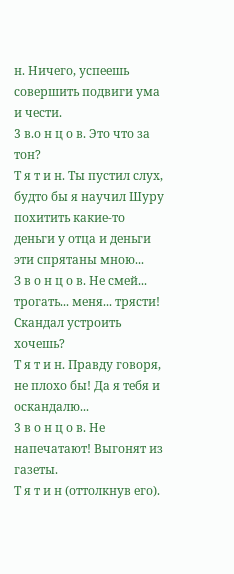н. Ничего, успеешь совершить подвиги ума и чести.
3 в.о н ц о в. Это что за тон?
Т я т и н. Ты пустил слух, будто бы я научил Шуру похитить какие-то деньги у отца и деньги эти спрятаны мною...
З в о н ц о в. Не смей... трогать... меня... трясти! Скандал устроить хочешь?
Т я т и н. Правду говоря, не плохо бы! Да я тебя и оскандалю...
3 в о н ц о в. Не напечатают! Выгонят из газеты.
Т я т и н (оттолкнув его).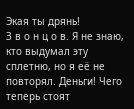Экая ты дрянь!
З в о н ц о в. Я не знаю, кто выдумал эту сплетню, но я её не повторял. Деньги! Чего теперь стоят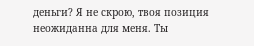деньги? Я не скрою, твоя позиция неожиданна для меня. Ты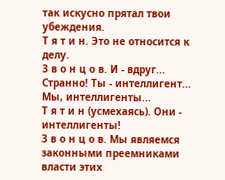так искусно прятал твои убеждения.
Т я т и н. Это не относится к делу.
З в о н ц о в. И - вдруг... Странно! Ты - интеллигент... Мы, интеллигенты...
Т я т и н (усмехаясь). Они - интеллигенты!
З в о н ц о в. Мы являемся законными преемниками власти этих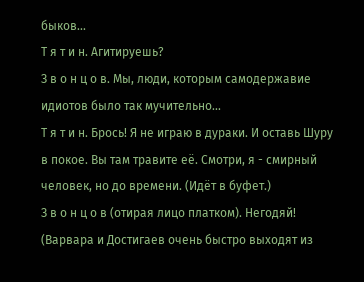быков...
Т я т и н. Агитируешь?
З в о н ц о в. Мы, люди, которым самодержавие идиотов было так мучительно...
Т я т и н. Брось! Я не играю в дураки. И оставь Шуру в покое. Вы там травите её. Смотри, я - смирный человек, но до времени. (Идёт в буфет.)
З в о н ц о в (отирая лицо платком). Негодяй!
(Варвара и Достигаев очень быстро выходят из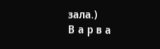зала.)
В а р в а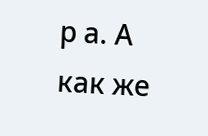р а. А как же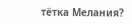тётка Мелания?